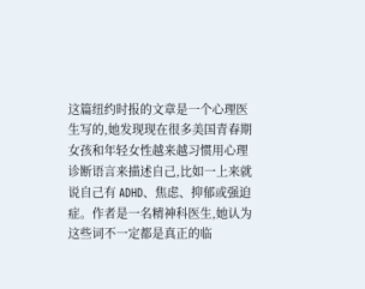这篇纽约时报的文章是一个心理医生写的,她发现现在很多美国青春期女孩和年轻女性越来越习惯用心理诊断语言来描述自己,比如一上来就说自己有 ADHD、焦虑、抑郁或强迫症。作者是一名精神科医生,她认为这些词不一定都是真正的临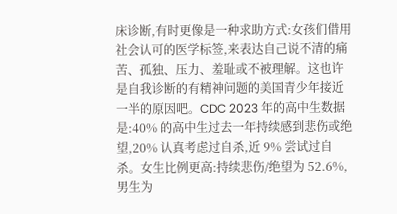床诊断,有时更像是一种求助方式:女孩们借用社会认可的医学标签,来表达自己说不清的痛苦、孤独、压力、羞耻或不被理解。这也许是自我诊断的有精神问题的美国青少年接近一半的原因吧。CDC 2023 年的高中生数据是:40% 的高中生过去一年持续感到悲伤或绝望,20% 认真考虑过自杀,近 9% 尝试过自杀。女生比例更高:持续悲伤/绝望为 52.6%,男生为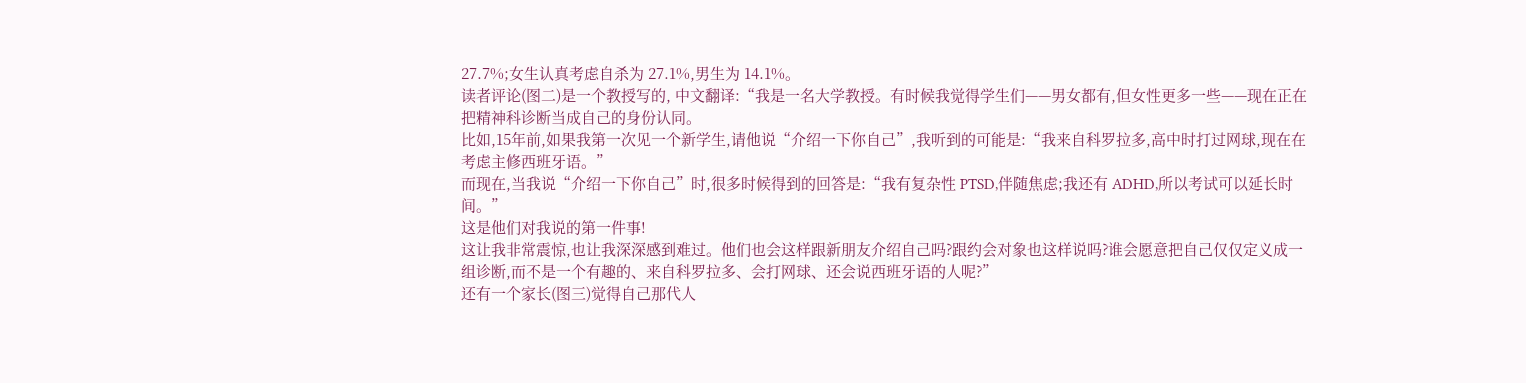27.7%;女生认真考虑自杀为 27.1%,男生为 14.1%。
读者评论(图二)是一个教授写的, 中文翻译:“我是一名大学教授。有时候我觉得学生们——男女都有,但女性更多一些——现在正在把精神科诊断当成自己的身份认同。
比如,15年前,如果我第一次见一个新学生,请他说“介绍一下你自己”,我听到的可能是:“我来自科罗拉多,高中时打过网球,现在在考虑主修西班牙语。”
而现在,当我说“介绍一下你自己”时,很多时候得到的回答是:“我有复杂性 PTSD,伴随焦虑;我还有 ADHD,所以考试可以延长时间。”
这是他们对我说的第一件事!
这让我非常震惊,也让我深深感到难过。他们也会这样跟新朋友介绍自己吗?跟约会对象也这样说吗?谁会愿意把自己仅仅定义成一组诊断,而不是一个有趣的、来自科罗拉多、会打网球、还会说西班牙语的人呢?”
还有一个家长(图三)觉得自己那代人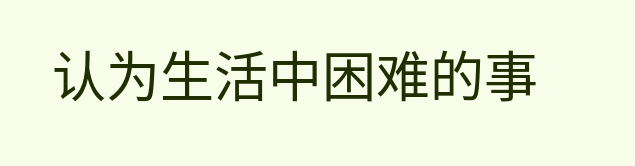认为生活中困难的事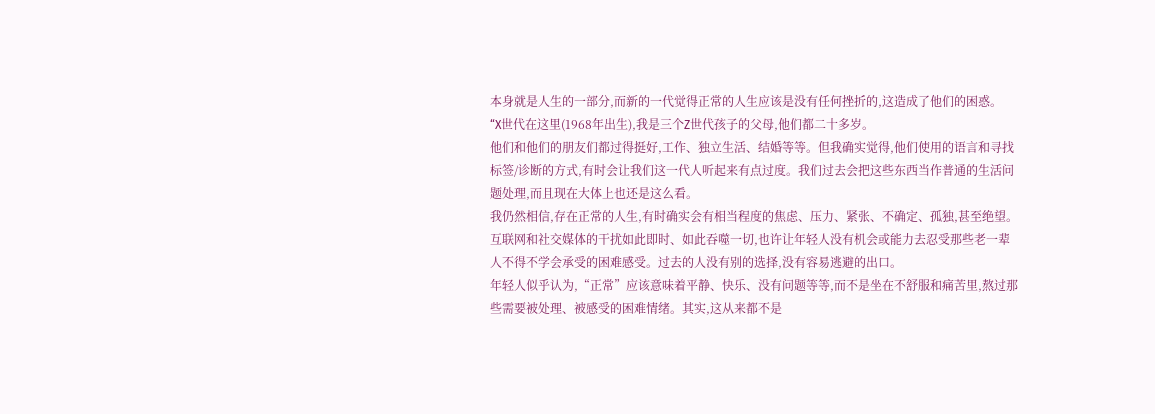本身就是人生的一部分,而新的一代觉得正常的人生应该是没有任何挫折的,这造成了他们的困惑。
“X世代在这里(1968年出生),我是三个Z世代孩子的父母,他们都二十多岁。
他们和他们的朋友们都过得挺好,工作、独立生活、结婚等等。但我确实觉得,他们使用的语言和寻找标签/诊断的方式,有时会让我们这一代人听起来有点过度。我们过去会把这些东西当作普通的生活问题处理,而且现在大体上也还是这么看。
我仍然相信,存在正常的人生,有时确实会有相当程度的焦虑、压力、紧张、不确定、孤独,甚至绝望。互联网和社交媒体的干扰如此即时、如此吞噬一切,也许让年轻人没有机会或能力去忍受那些老一辈人不得不学会承受的困难感受。过去的人没有别的选择,没有容易逃避的出口。
年轻人似乎认为,“正常”应该意味着平静、快乐、没有问题等等,而不是坐在不舒服和痛苦里,熬过那些需要被处理、被感受的困难情绪。其实,这从来都不是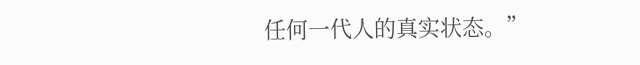任何一代人的真实状态。”